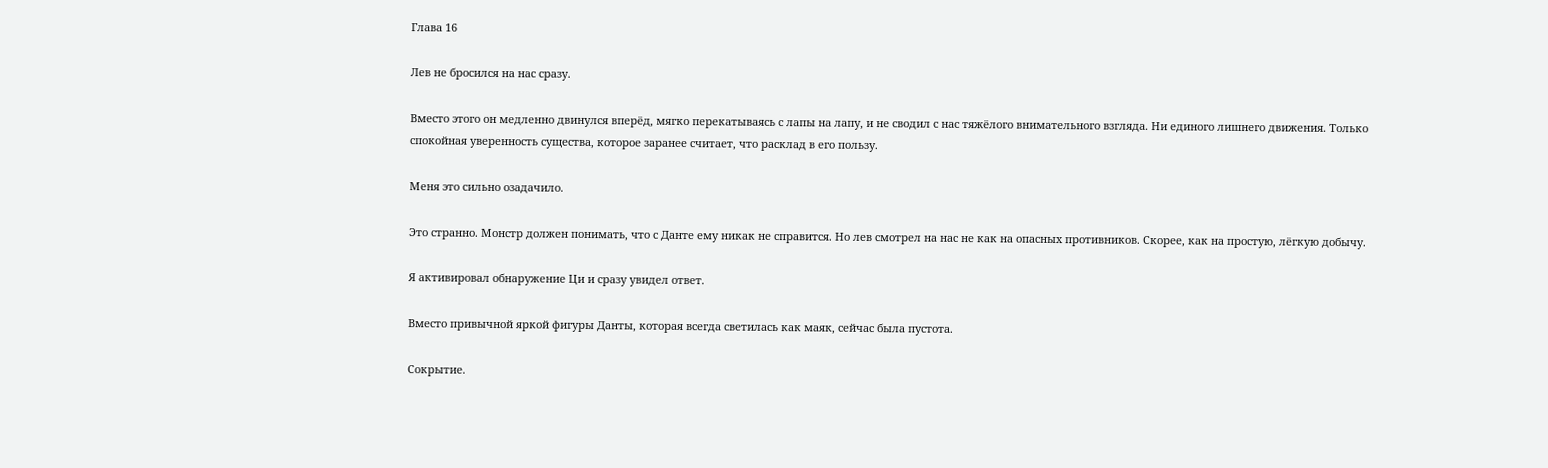Глава 16

Лев не бросился на нас сразу.

Вместо этого он медленно двинулся вперёд, мягко перекатываясь с лапы на лапу, и не сводил с нас тяжёлого внимательного взгляда. Ни единого лишнего движения. Только спокойная уверенность существа, которое заранее считает, что расклад в его пользу.

Меня это сильно озадачило.

Это странно. Монстр должен понимать, что с Данте ему никак не справится. Но лев смотрел на нас не как на опасных противников. Скорее, как на простую, лёгкую добычу.

Я активировал обнаружение Ци и сразу увидел ответ.

Вместо привычной яркой фигуры Данты, которая всегда светилась как маяк, сейчас была пустота.

Сокрытие.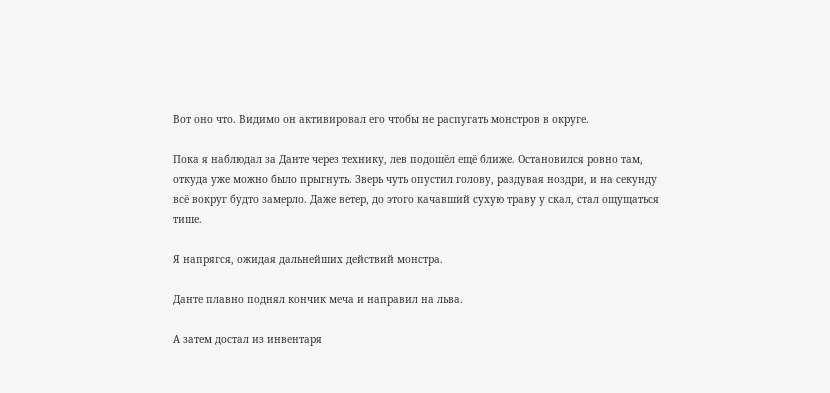Вот оно что. Видимо он активировал его чтобы не распугать монстров в округе.

Пока я наблюдал за Данте через технику, лев подошёл ещё ближе. Остановился ровно там, откуда уже можно было прыгнуть. Зверь чуть опустил голову, раздувая ноздри, и на секунду всё вокруг будто замерло. Даже ветер, до этого качавший сухую траву у скал, стал ощущаться тише.

Я напрягся, ожидая дальнейших действий монстра.

Данте плавно поднял кончик меча и направил на льва.

А затем достал из инвентаря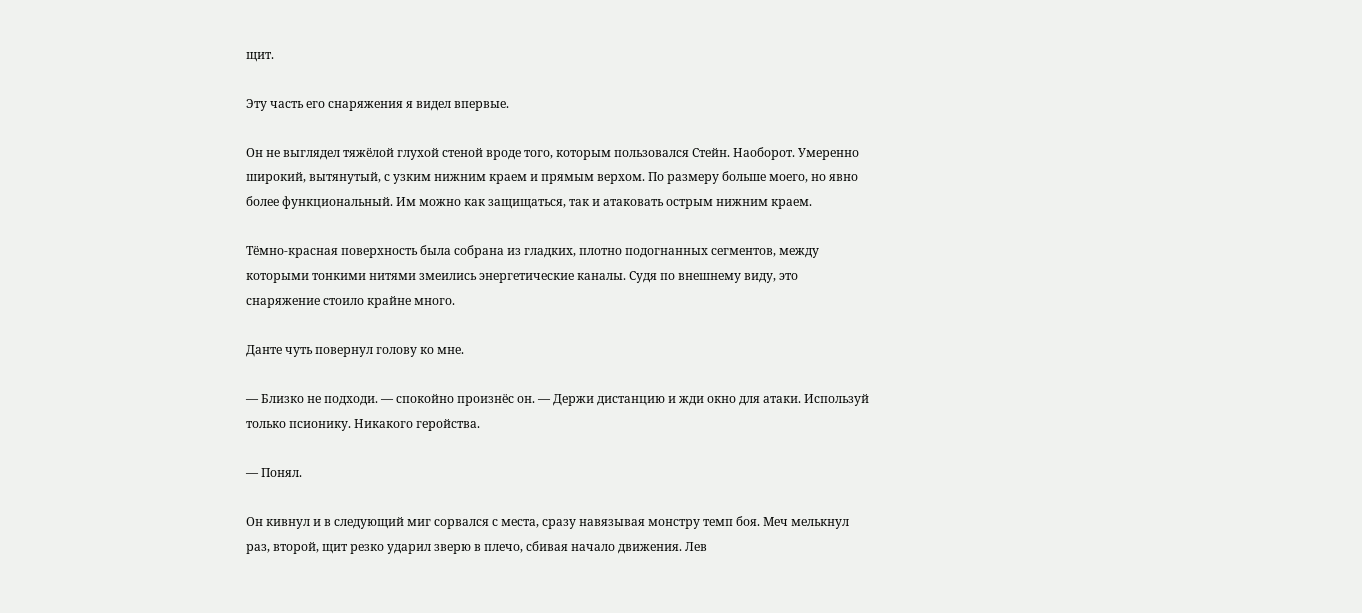щит.

Эту часть его снаряжения я видел впервые.

Он не выглядел тяжёлой глухой стеной вроде того, которым пользовался Стейн. Наоборот. Умеренно широкий, вытянутый, с узким нижним краем и прямым верхом. По размеру больше моего, но явно более функциональный. Им можно как защищаться, так и атаковать острым нижним краем.

Тёмно-красная поверхность была собрана из гладких, плотно подогнанных сегментов, между которыми тонкими нитями змеились энергетические каналы. Судя по внешнему виду, это снаряжение стоило крайне много.

Данте чуть повернул голову ко мне.

— Близко не подходи. — спокойно произнёс он. — Держи дистанцию и жди окно для атаки. Используй только псионику. Никакого геройства.

— Понял.

Он кивнул и в следующий миг сорвался с места, сразу навязывая монстру темп боя. Меч мелькнул раз, второй, щит резко ударил зверю в плечо, сбивая начало движения. Лев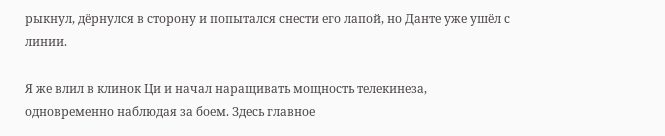рыкнул, дёрнулся в сторону и попытался снести его лапой, но Данте уже ушёл с линии.

Я же влил в клинок Ци и начал наращивать мощность телекинеза, одновременно наблюдая за боем. Здесь главное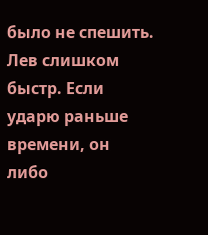было не спешить. Лев слишком быстр. Если ударю раньше времени, он либо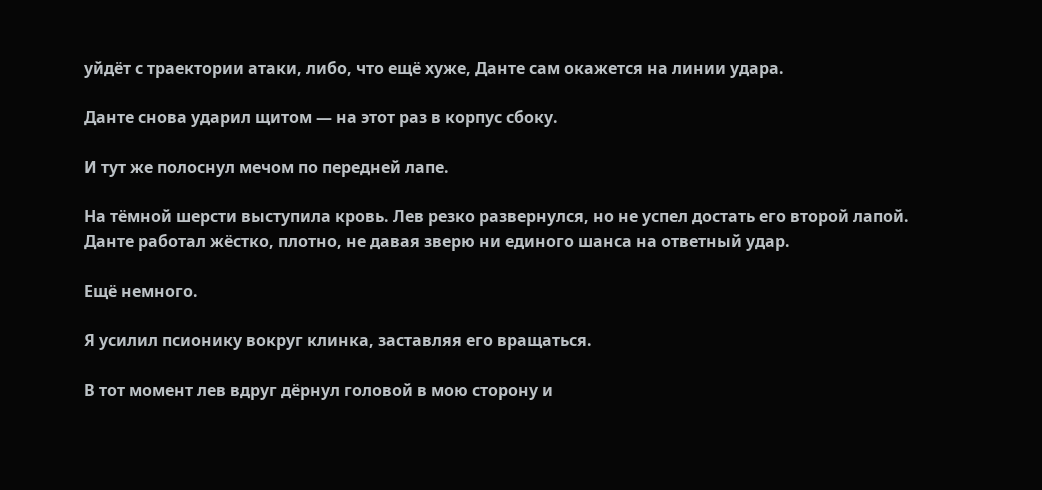уйдёт с траектории атаки, либо, что ещё хуже, Данте сам окажется на линии удара.

Данте снова ударил щитом — на этот раз в корпус сбоку.

И тут же полоснул мечом по передней лапе.

На тёмной шерсти выступила кровь. Лев резко развернулся, но не успел достать его второй лапой. Данте работал жёстко, плотно, не давая зверю ни единого шанса на ответный удар.

Ещё немного.

Я усилил псионику вокруг клинка, заставляя его вращаться.

В тот момент лев вдруг дёрнул головой в мою сторону и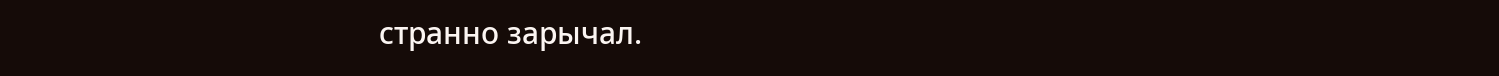странно зарычал.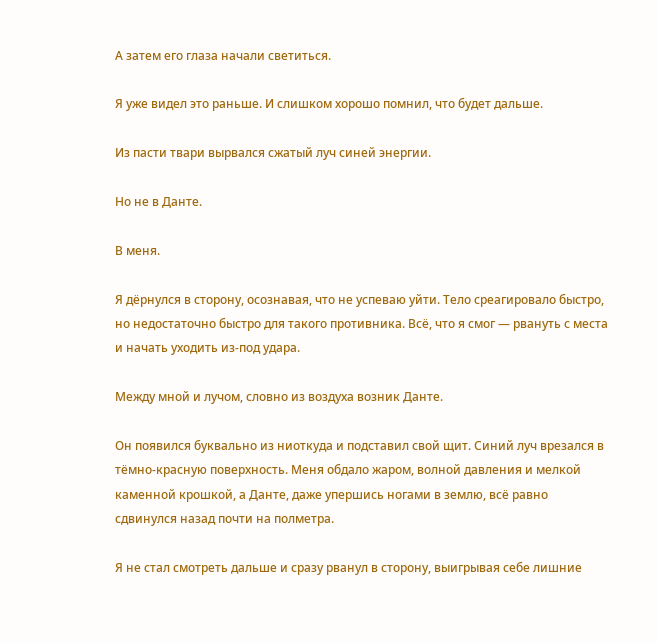А затем его глаза начали светиться.

Я уже видел это раньше. И слишком хорошо помнил, что будет дальше.

Из пасти твари вырвался сжатый луч синей энергии.

Но не в Данте.

В меня.

Я дёрнулся в сторону, осознавая, что не успеваю уйти. Тело среагировало быстро, но недостаточно быстро для такого противника. Всё, что я смог — рвануть с места и начать уходить из-под удара.

Между мной и лучом, словно из воздуха возник Данте.

Он появился буквально из ниоткуда и подставил свой щит. Синий луч врезался в тёмно-красную поверхность. Меня обдало жаром, волной давления и мелкой каменной крошкой, а Данте, даже упершись ногами в землю, всё равно сдвинулся назад почти на полметра.

Я не стал смотреть дальше и сразу рванул в сторону, выигрывая себе лишние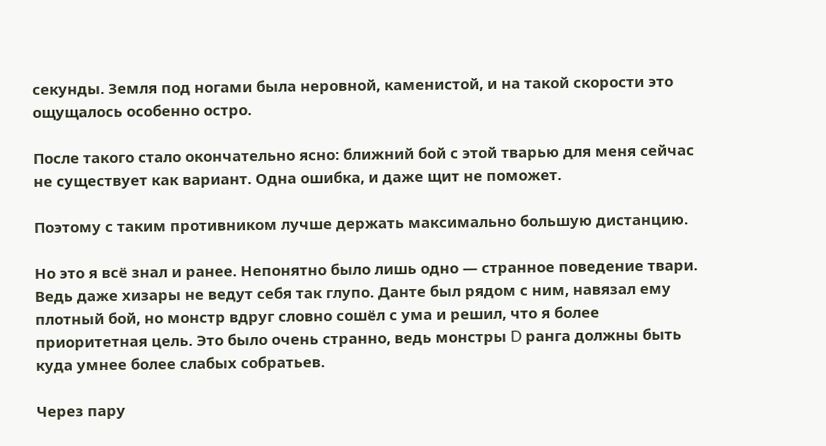секунды. Земля под ногами была неровной, каменистой, и на такой скорости это ощущалось особенно остро.

После такого стало окончательно ясно: ближний бой с этой тварью для меня сейчас не существует как вариант. Одна ошибка, и даже щит не поможет.

Поэтому с таким противником лучше держать максимально большую дистанцию.

Но это я всё знал и ранее. Непонятно было лишь одно — странное поведение твари. Ведь даже хизары не ведут себя так глупо. Данте был рядом с ним, навязал ему плотный бой, но монстр вдруг словно сошёл с ума и решил, что я более приоритетная цель. Это было очень странно, ведь монстры D ранга должны быть куда умнее более слабых собратьев.

Через пару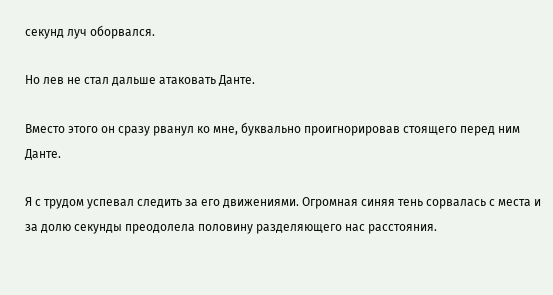секунд луч оборвался.

Но лев не стал дальше атаковать Данте.

Вместо этого он сразу рванул ко мне, буквально проигнорировав стоящего перед ним Данте.

Я с трудом успевал следить за его движениями. Огромная синяя тень сорвалась с места и за долю секунды преодолела половину разделяющего нас расстояния.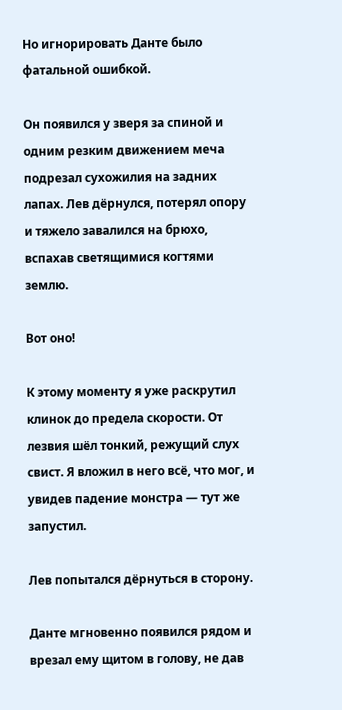Но игнорировать Данте было фатальной ошибкой.

Он появился у зверя за спиной и одним резким движением меча подрезал сухожилия на задних лапах. Лев дёрнулся, потерял опору и тяжело завалился на брюхо, вспахав светящимися когтями землю.

Вот оно!

К этому моменту я уже раскрутил клинок до предела скорости. От лезвия шёл тонкий, режущий слух свист. Я вложил в него всё, что мог, и увидев падение монстра — тут же запустил.

Лев попытался дёрнуться в сторону.

Данте мгновенно появился рядом и врезал ему щитом в голову, не дав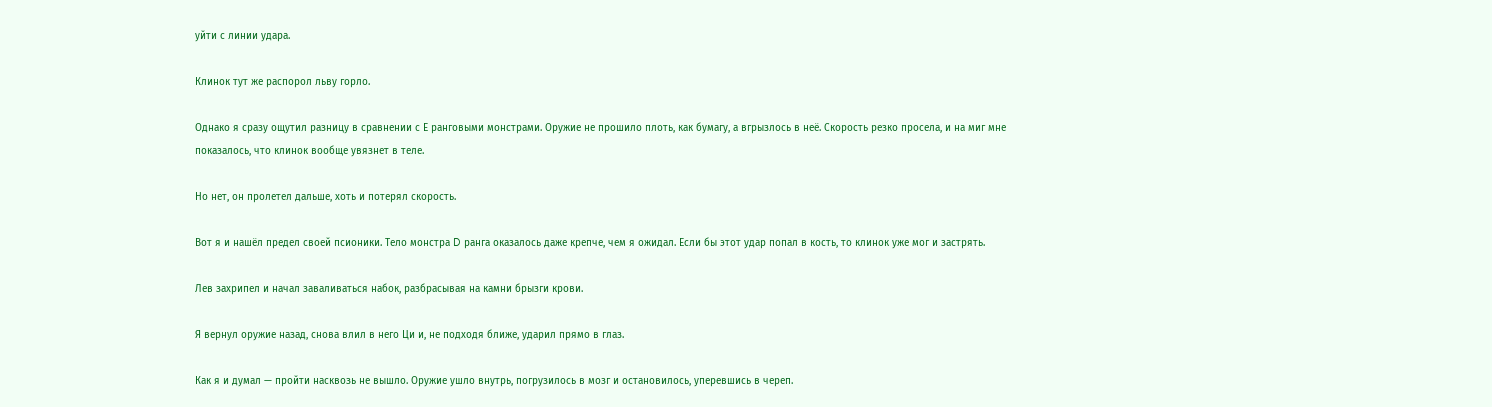уйти с линии удара.

Клинок тут же распорол льву горло.

Однако я сразу ощутил разницу в сравнении с Е ранговыми монстрами. Оружие не прошило плоть, как бумагу, а вгрызлось в неё. Скорость резко просела, и на миг мне показалось, что клинок вообще увязнет в теле.

Но нет, он пролетел дальше, хоть и потерял скорость.

Вот я и нашёл предел своей псионики. Тело монстра D ранга оказалось даже крепче, чем я ожидал. Если бы этот удар попал в кость, то клинок уже мог и застрять.

Лев захрипел и начал заваливаться набок, разбрасывая на камни брызги крови.

Я вернул оружие назад, снова влил в него Ци и, не подходя ближе, ударил прямо в глаз.

Как я и думал — пройти насквозь не вышло. Оружие ушло внутрь, погрузилось в мозг и остановилось, уперевшись в череп.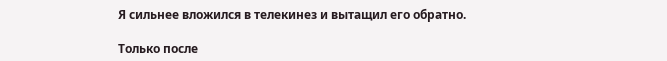Я сильнее вложился в телекинез и вытащил его обратно.

Только после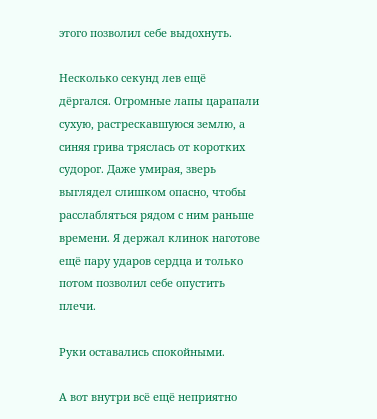этого позволил себе выдохнуть.

Несколько секунд лев ещё дёргался. Огромные лапы царапали сухую, растрескавшуюся землю, а синяя грива тряслась от коротких судорог. Даже умирая, зверь выглядел слишком опасно, чтобы расслабляться рядом с ним раньше времени. Я держал клинок наготове ещё пару ударов сердца и только потом позволил себе опустить плечи.

Руки оставались спокойными.

А вот внутри всё ещё неприятно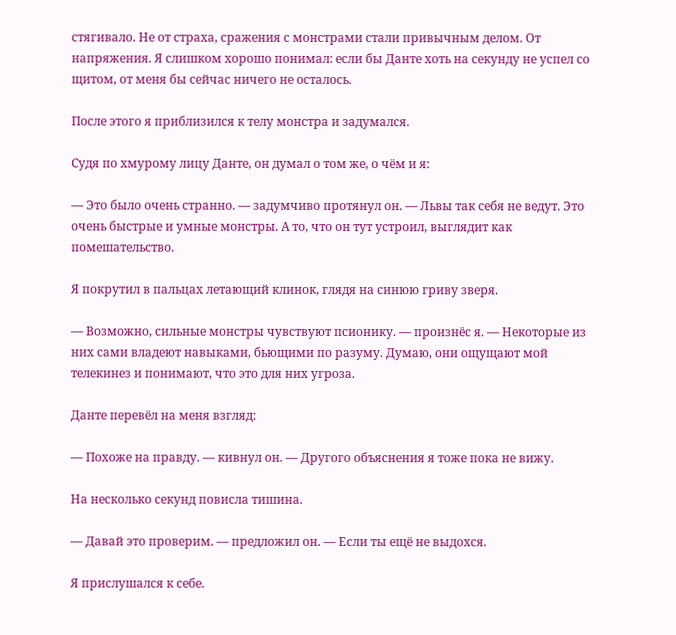стягивало. Не от страха, сражения с монстрами стали привычным делом. От напряжения. Я слишком хорошо понимал: если бы Данте хоть на секунду не успел со щитом, от меня бы сейчас ничего не осталось.

После этого я приблизился к телу монстра и задумался.

Судя по хмурому лицу Данте, он думал о том же, о чём и я:

— Это было очень странно. — задумчиво протянул он. — Львы так себя не ведут. Это очень быстрые и умные монстры. А то, что он тут устроил, выглядит как помешательство.

Я покрутил в пальцах летающий клинок, глядя на синюю гриву зверя.

— Возможно, сильные монстры чувствуют псионику. — произнёс я. — Некоторые из них сами владеют навыками, бьющими по разуму. Думаю, они ощущают мой телекинез и понимают, что это для них угроза.

Данте перевёл на меня взгляд:

— Похоже на правду. — кивнул он. — Другого объяснения я тоже пока не вижу.

На несколько секунд повисла тишина.

— Давай это проверим. — предложил он. — Если ты ещё не выдохся.

Я прислушался к себе.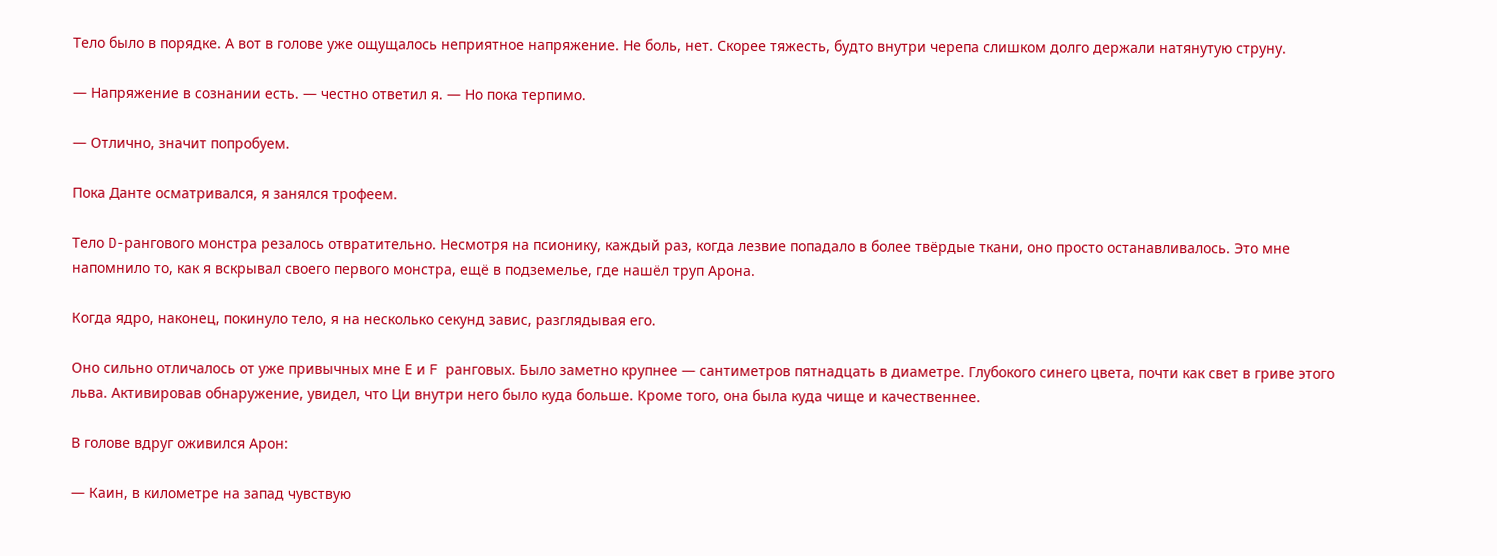Тело было в порядке. А вот в голове уже ощущалось неприятное напряжение. Не боль, нет. Скорее тяжесть, будто внутри черепа слишком долго держали натянутую струну.

— Напряжение в сознании есть. — честно ответил я. — Но пока терпимо.

— Отлично, значит попробуем.

Пока Данте осматривался, я занялся трофеем.

Тело D-рангового монстра резалось отвратительно. Несмотря на псионику, каждый раз, когда лезвие попадало в более твёрдые ткани, оно просто останавливалось. Это мне напомнило то, как я вскрывал своего первого монстра, ещё в подземелье, где нашёл труп Арона.

Когда ядро, наконец, покинуло тело, я на несколько секунд завис, разглядывая его.

Оно сильно отличалось от уже привычных мне Е и F ранговых. Было заметно крупнее — сантиметров пятнадцать в диаметре. Глубокого синего цвета, почти как свет в гриве этого льва. Активировав обнаружение, увидел, что Ци внутри него было куда больше. Кроме того, она была куда чище и качественнее.

В голове вдруг оживился Арон:

— Каин, в километре на запад чувствую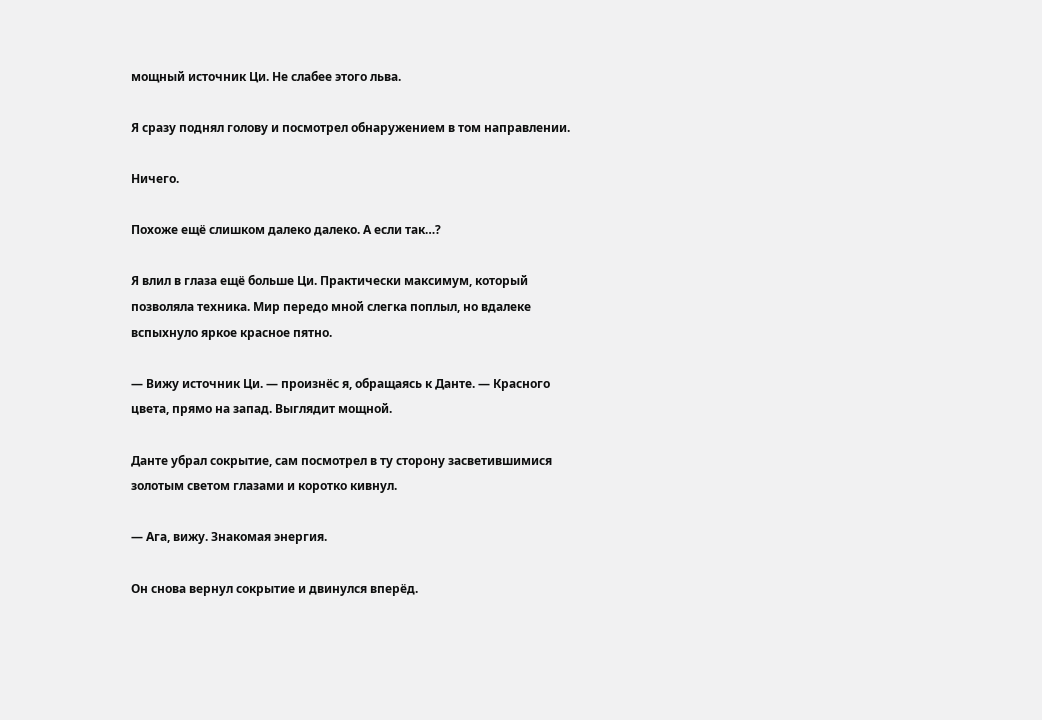мощный источник Ци. Не слабее этого льва.

Я сразу поднял голову и посмотрел обнаружением в том направлении.

Ничего.

Похоже ещё слишком далеко далеко. А если так…?

Я влил в глаза ещё больше Ци. Практически максимум, который позволяла техника. Мир передо мной слегка поплыл, но вдалеке вспыхнуло яркое красное пятно.

— Вижу источник Ци. — произнёс я, обращаясь к Данте. — Красного цвета, прямо на запад. Выглядит мощной.

Данте убрал сокрытие, сам посмотрел в ту сторону засветившимися золотым светом глазами и коротко кивнул.

— Ага, вижу. Знакомая энергия.

Он снова вернул сокрытие и двинулся вперёд.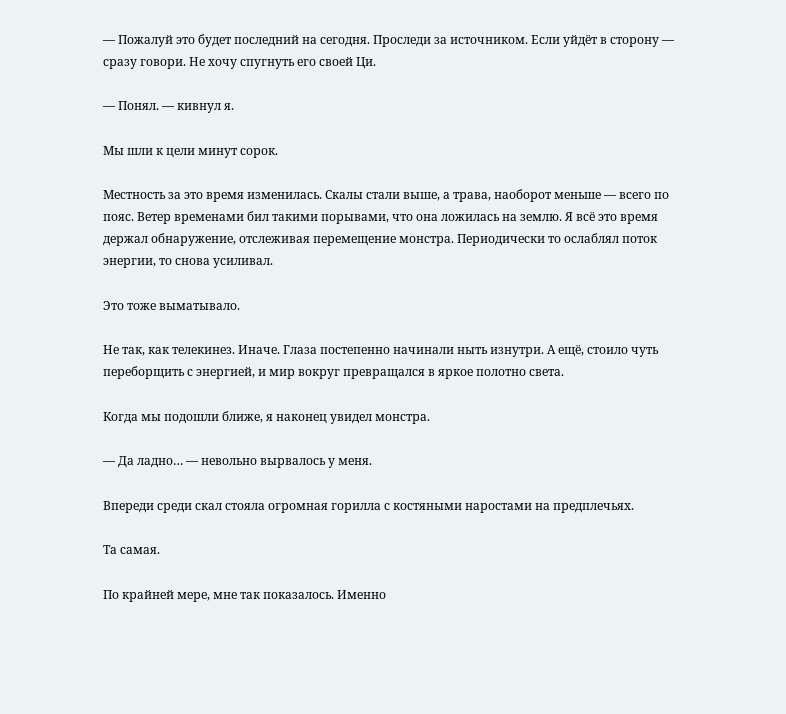— Пожалуй это будет последний на сегодня. Проследи за источником. Если уйдёт в сторону — сразу говори. Не хочу спугнуть его своей Ци.

— Понял. — кивнул я.

Мы шли к цели минут сорок.

Местность за это время изменилась. Скалы стали выше, а трава, наоборот меньше — всего по пояс. Ветер временами бил такими порывами, что она ложилась на землю. Я всё это время держал обнаружение, отслеживая перемещение монстра. Периодически то ослаблял поток энергии, то снова усиливал.

Это тоже выматывало.

Не так, как телекинез. Иначе. Глаза постепенно начинали ныть изнутри. А ещё, стоило чуть переборщить с энергией, и мир вокруг превращался в яркое полотно света.

Когда мы подошли ближе, я наконец увидел монстра.

— Да ладно… — невольно вырвалось у меня.

Впереди среди скал стояла огромная горилла с костяными наростами на предплечьях.

Та самая.

По крайней мере, мне так показалось. Именно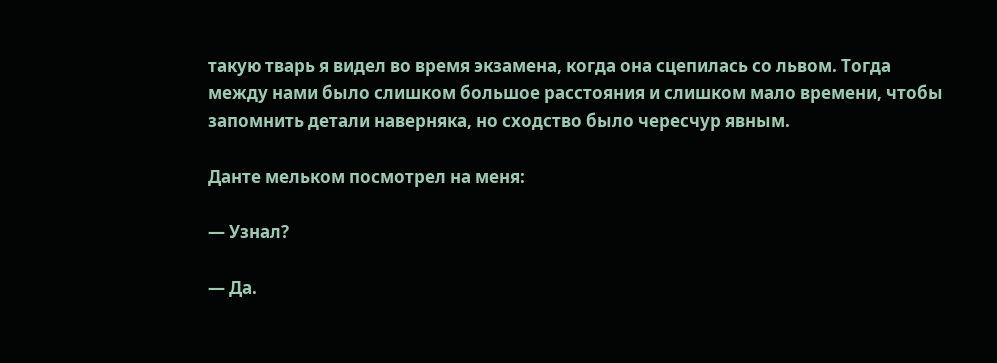такую тварь я видел во время экзамена, когда она сцепилась со львом. Тогда между нами было слишком большое расстояния и слишком мало времени, чтобы запомнить детали наверняка, но сходство было чересчур явным.

Данте мельком посмотрел на меня:

— Узнал?

— Да.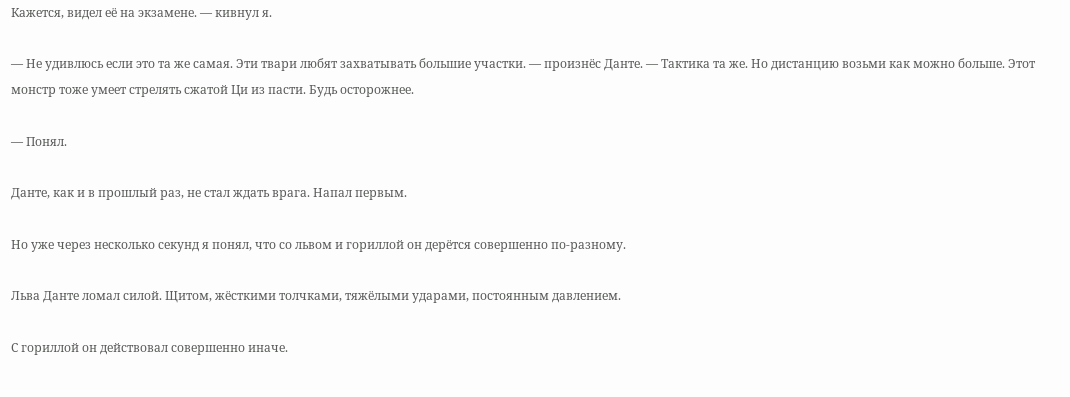Кажется, видел её на экзамене. — кивнул я.

— Не удивлюсь если это та же самая. Эти твари любят захватывать большие участки. — произнёс Данте. — Тактика та же. Но дистанцию возьми как можно больше. Этот монстр тоже умеет стрелять сжатой Ци из пасти. Будь осторожнее.

— Понял.

Данте, как и в прошлый раз, не стал ждать врага. Напал первым.

Но уже через несколько секунд я понял, что со львом и гориллой он дерётся совершенно по-разному.

Льва Данте ломал силой. Щитом, жёсткими толчками, тяжёлыми ударами, постоянным давлением.

С гориллой он действовал совершенно иначе.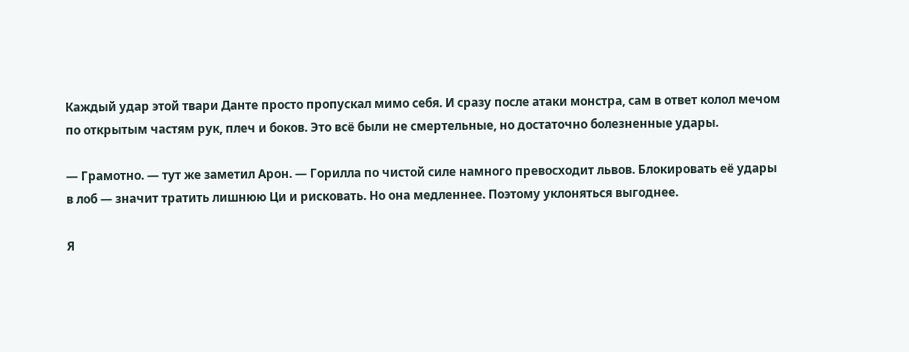Каждый удар этой твари Данте просто пропускал мимо себя. И сразу после атаки монстра, сам в ответ колол мечом по открытым частям рук, плеч и боков. Это всё были не смертельные, но достаточно болезненные удары.

— Грамотно. — тут же заметил Арон. — Горилла по чистой силе намного превосходит львов. Блокировать её удары в лоб — значит тратить лишнюю Ци и рисковать. Но она медленнее. Поэтому уклоняться выгоднее.

Я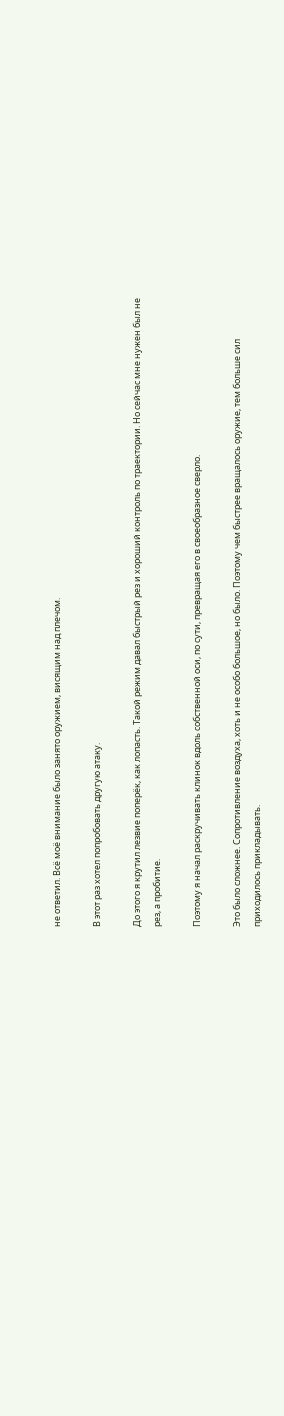не ответил. Всё моё внимание было занято оружием, висящим над плечом.

В этот раз хотел попробовать другую атаку.

До этого я крутил лезвие поперёк, как лопасть. Такой режим давал быстрый рез и хороший контроль по траектории. Но сейчас мне нужен был не рез, а пробитие.

Поэтому я начал раскручивать клинок вдоль собственной оси, по сути, превращая его в своеобразное сверло.

Это было сложнее. Сопротивление воздуха, хоть и не особо большое, но было. Поэтому чем быстрее вращалось оружие, тем больше сил приходилось прикладывать.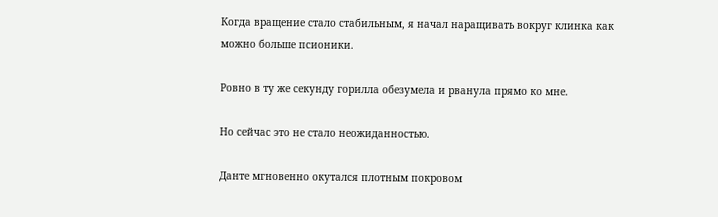Когда вращение стало стабильным, я начал наращивать вокруг клинка как можно больше псионики.

Ровно в ту же секунду горилла обезумела и рванула прямо ко мне.

Но сейчас это не стало неожиданностью.

Данте мгновенно окутался плотным покровом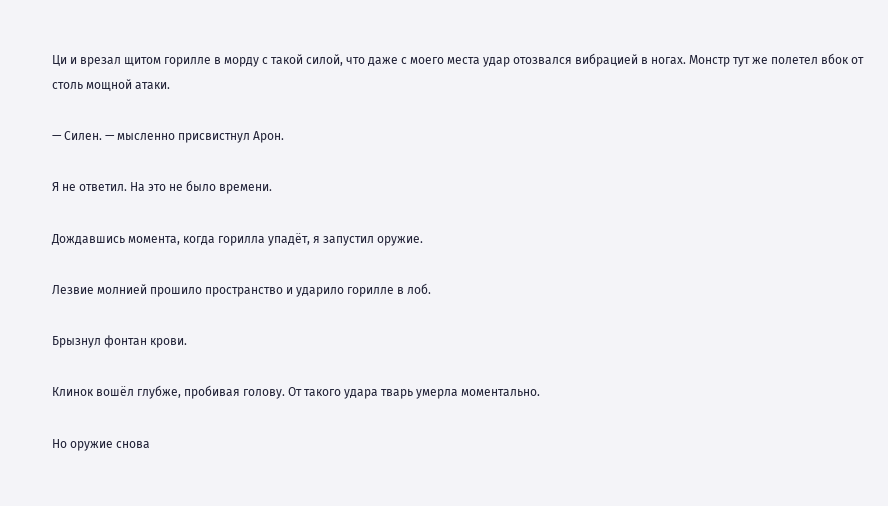Ци и врезал щитом горилле в морду с такой силой, что даже с моего места удар отозвался вибрацией в ногах. Монстр тут же полетел вбок от столь мощной атаки.

— Силен. — мысленно присвистнул Арон.

Я не ответил. На это не было времени.

Дождавшись момента, когда горилла упадёт, я запустил оружие.

Лезвие молнией прошило пространство и ударило горилле в лоб.

Брызнул фонтан крови.

Клинок вошёл глубже, пробивая голову. От такого удара тварь умерла моментально.

Но оружие снова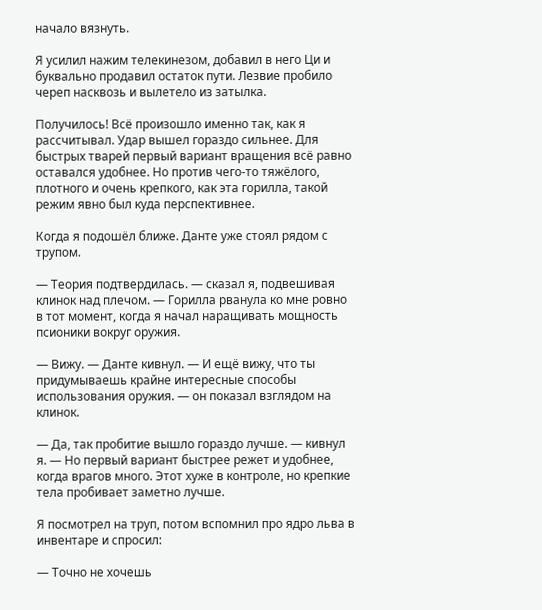начало вязнуть.

Я усилил нажим телекинезом, добавил в него Ци и буквально продавил остаток пути. Лезвие пробило череп насквозь и вылетело из затылка.

Получилось! Всё произошло именно так, как я рассчитывал. Удар вышел гораздо сильнее. Для быстрых тварей первый вариант вращения всё равно оставался удобнее. Но против чего-то тяжёлого, плотного и очень крепкого, как эта горилла, такой режим явно был куда перспективнее.

Когда я подошёл ближе. Данте уже стоял рядом с трупом.

— Теория подтвердилась. — сказал я, подвешивая клинок над плечом. — Горилла рванула ко мне ровно в тот момент, когда я начал наращивать мощность псионики вокруг оружия.

— Вижу. — Данте кивнул. — И ещё вижу, что ты придумываешь крайне интересные способы использования оружия. — он показал взглядом на клинок.

— Да, так пробитие вышло гораздо лучше. — кивнул я. — Но первый вариант быстрее режет и удобнее, когда врагов много. Этот хуже в контроле, но крепкие тела пробивает заметно лучше.

Я посмотрел на труп, потом вспомнил про ядро льва в инвентаре и спросил:

— Точно не хочешь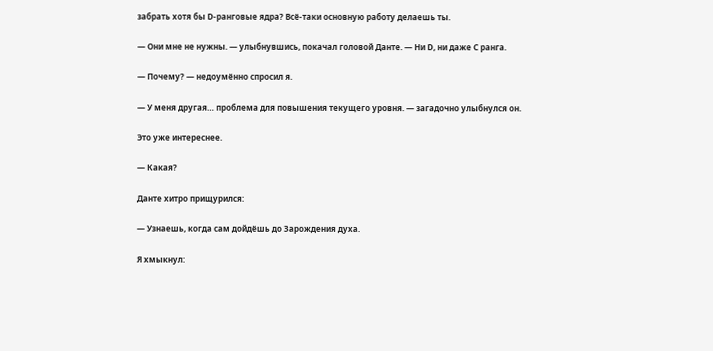забрать хотя бы D-ранговые ядра? Всё-таки основную работу делаешь ты.

— Они мне не нужны. — улыбнувшись, покачал головой Данте. — Ни D, ни даже C ранга.

— Почему? — недоумённо спросил я.

— У меня другая… проблема для повышения текущего уровня. — загадочно улыбнулся он.

Это уже интереснее.

— Какая?

Данте хитро прищурился:

— Узнаешь, когда сам дойдёшь до Зарождения духа.

Я хмыкнул: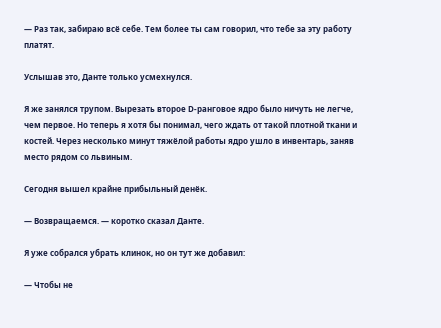— Раз так, забираю всё себе. Тем более ты сам говорил, что тебе за эту работу платят.

Услышав это, Данте только усмехнулся.

Я же занялся трупом. Вырезать второе D-ранговое ядро было ничуть не легче, чем первое. Но теперь я хотя бы понимал, чего ждать от такой плотной ткани и костей. Через несколько минут тяжёлой работы ядро ушло в инвентарь, заняв место рядом со львиным.

Сегодня вышел крайне прибыльный денёк.

— Возвращаемся. — коротко сказал Данте.

Я уже собрался убрать клинок, но он тут же добавил:

— Чтобы не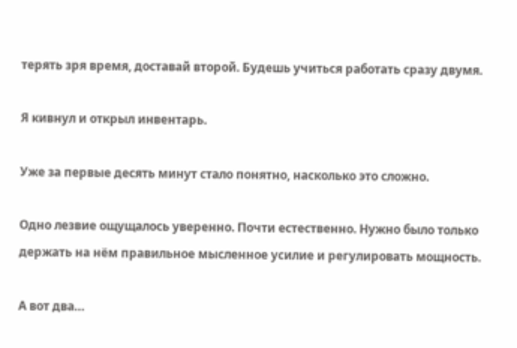терять зря время, доставай второй. Будешь учиться работать сразу двумя.

Я кивнул и открыл инвентарь.

Уже за первые десять минут стало понятно, насколько это сложно.

Одно лезвие ощущалось уверенно. Почти естественно. Нужно было только держать на нём правильное мысленное усилие и регулировать мощность.

А вот два…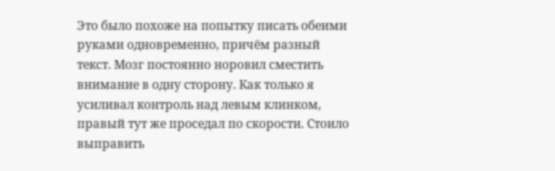Это было похоже на попытку писать обеими руками одновременно, причём разный текст. Мозг постоянно норовил сместить внимание в одну сторону. Как только я усиливал контроль над левым клинком, правый тут же проседал по скорости. Стоило выправить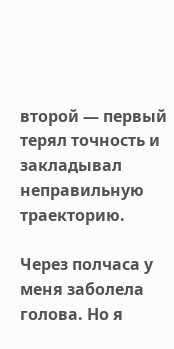второй — первый терял точность и закладывал неправильную траекторию.

Через полчаса у меня заболела голова. Но я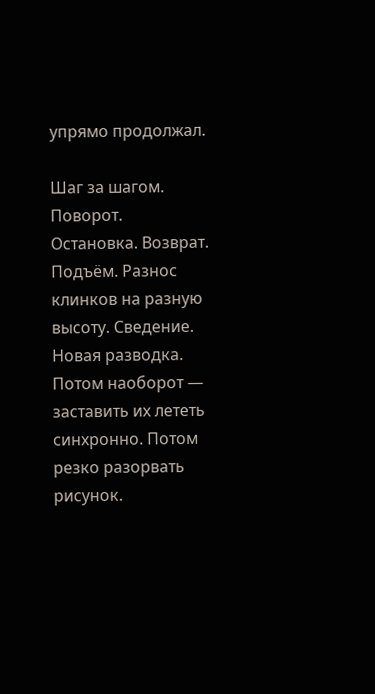упрямо продолжал.

Шаг за шагом. Поворот. Остановка. Возврат. Подъём. Разнос клинков на разную высоту. Сведение. Новая разводка. Потом наоборот — заставить их лететь синхронно. Потом резко разорвать рисунок.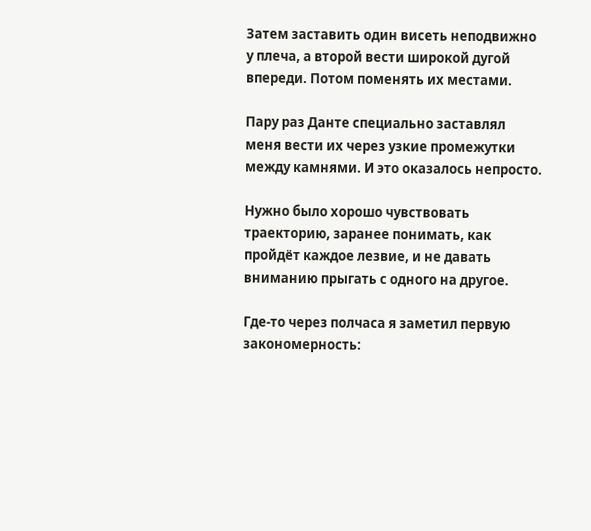Затем заставить один висеть неподвижно у плеча, а второй вести широкой дугой впереди. Потом поменять их местами.

Пару раз Данте специально заставлял меня вести их через узкие промежутки между камнями. И это оказалось непросто.

Нужно было хорошо чувствовать траекторию, заранее понимать, как пройдёт каждое лезвие, и не давать вниманию прыгать с одного на другое.

Где-то через полчаса я заметил первую закономерность: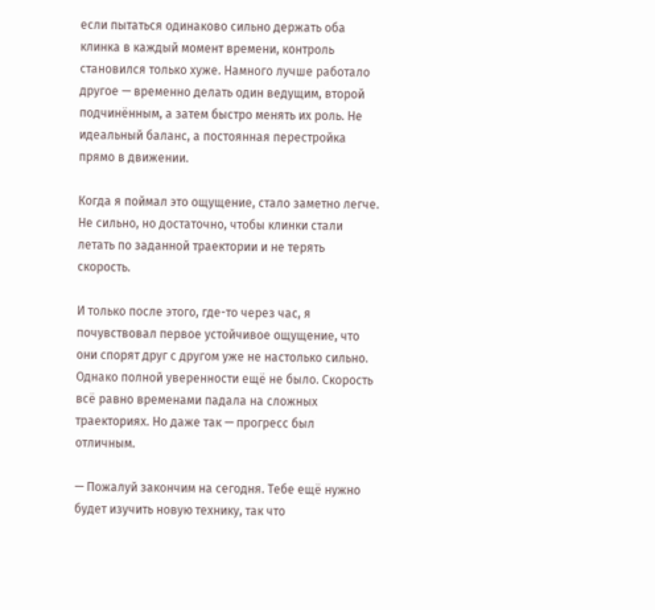если пытаться одинаково сильно держать оба клинка в каждый момент времени, контроль становился только хуже. Намного лучше работало другое — временно делать один ведущим, второй подчинённым, а затем быстро менять их роль. Не идеальный баланс, а постоянная перестройка прямо в движении.

Когда я поймал это ощущение, стало заметно легче. Не сильно, но достаточно, чтобы клинки стали летать по заданной траектории и не терять скорость.

И только после этого, где-то через час, я почувствовал первое устойчивое ощущение, что они спорят друг с другом уже не настолько сильно. Однако полной уверенности ещё не было. Скорость всё равно временами падала на сложных траекториях. Но даже так — прогресс был отличным.

— Пожалуй закончим на сегодня. Тебе ещё нужно будет изучить новую технику, так что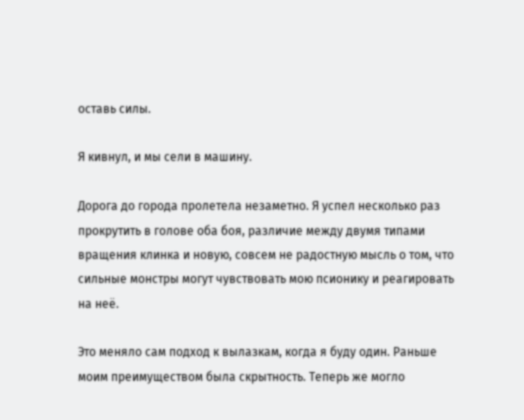оставь силы.

Я кивнул, и мы сели в машину.

Дорога до города пролетела незаметно. Я успел несколько раз прокрутить в голове оба боя, различие между двумя типами вращения клинка и новую, совсем не радостную мысль о том, что сильные монстры могут чувствовать мою псионику и реагировать на неё.

Это меняло сам подход к вылазкам, когда я буду один. Раньше моим преимуществом была скрытность. Теперь же могло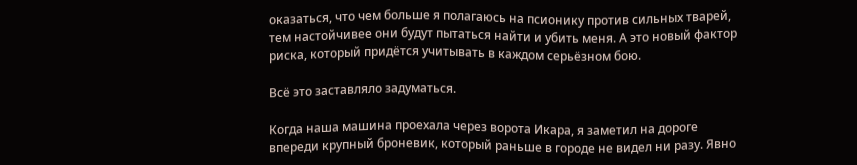оказаться, что чем больше я полагаюсь на псионику против сильных тварей, тем настойчивее они будут пытаться найти и убить меня. А это новый фактор риска, который придётся учитывать в каждом серьёзном бою.

Всё это заставляло задуматься.

Когда наша машина проехала через ворота Икара, я заметил на дороге впереди крупный броневик, который раньше в городе не видел ни разу. Явно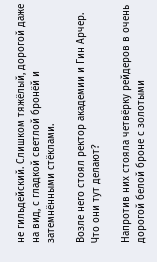не гильдейский. Слишком тяжёлый, дорогой даже на вид, с гладкой светлой бронёй и затемнёнными стёклами.

Возле него стоял ректор академии и Гин Арчер. Что они тут делают?

Напротив них стояла четвёрку рейдеров в очень дорогой белой броне с золотыми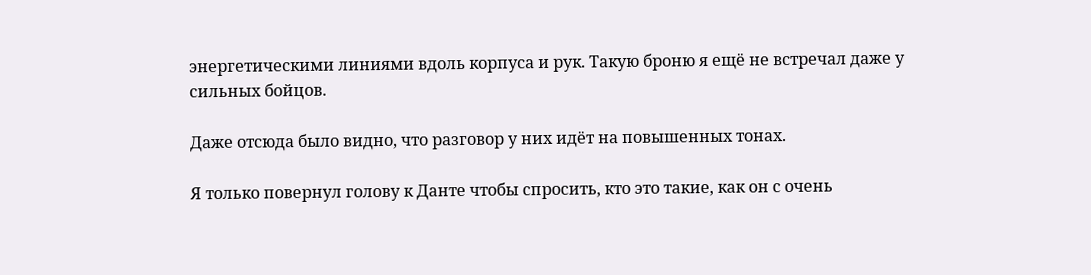энергетическими линиями вдоль корпуса и рук. Такую броню я ещё не встречал даже у сильных бойцов.

Даже отсюда было видно, что разговор у них идёт на повышенных тонах.

Я только повернул голову к Данте чтобы спросить, кто это такие, как он с очень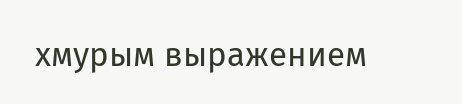хмурым выражением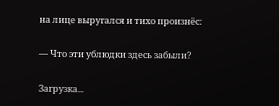на лице выругался и тихо произнёс:

— Что эти ублюдки здесь забыли?

Загрузка...